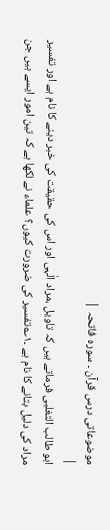موضوعاتی درس قرآن ۔ سورہ فاتحہ |
|
ابو طالب التغلبی فرماتے ہیں کہ تاویل ،مراد الٰہی اور اس کی حقیقت کی خبر دینے کا نام ہے اور تفسیر مراد کی دلیل بتانے کا نام ہے ۔۱؎تفسیر کی ضرورت کیوں؟ علماء نے لکھا ہے کہ تین امور ایسے ہیں جن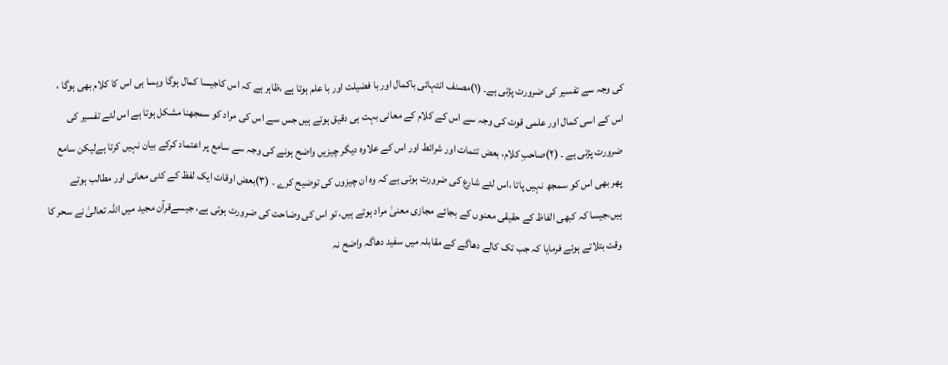کی وجہ سے تفسیر کی ضرورت پڑتی ہے۔ (۱)مصنف انتہائی باکمال اور با فضیلت اور با علم ہوتا ہے ،ظاہر ہے کہ اس کاجیسا کمال ہوگا ویسا ہی اس کا کلام بھی ہوگا ، اس کے اسی کمال اور علمی قوت کی وجہ سے اس کے کلام کے معانی بہت ہی دقیق ہوتے ہیں جس سے اس کی مراد کو سمجھنا مشکل ہوتا ہے اس لئے تفسیر کی ضرورت پڑتی ہے ۔ (۲)صاحبِ کلام، بعض تتمات اور شرائط اور اس کے علاوہ دیگر چیزیں واضح ہونے کی وجہ سے سامع پر اعتماد کرکے بیان نہیں کرتا ہےلیکن سامع پھر بھی اس کو سمجھ نہیں پاتا ،اس لئے شارع کی ضرورت ہوتی ہے کہ وہ ان چیزوں کی توضیح کرے ۔ (۳)بعض اوقات ایک لفظ کے کئی معانی اور مطالب ہوتے ہیں،جیسا کہ کبھی الفاظ کے حقیقی معنوں کے بجائے مجازی معنیٰ مراد ہوتے ہیں، تو اس کی وضاحت کی ضرورت ہوتی ہے، جیسےقرآن مجید میں اللہ تعالیٰ نے سحر کا وقت بتلاتے ہوئے فرمایا کہ جب تک کالے دھاگے کے مقابلہ میں سفید دھاگہ واضح نہ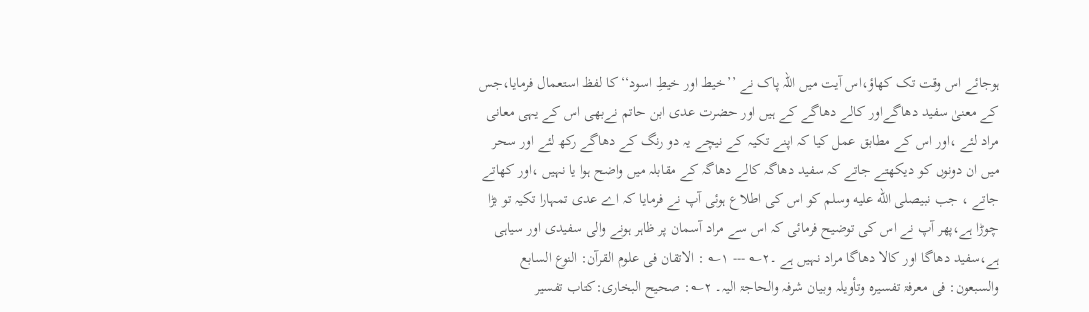ہوجائے اس وقت تک کھاؤ،اس آیت میں اللہ پاک نے ’’خیط اور خیطِ اسود‘‘کا لفظ استعمال فرمایا،جس کے معنیٰ سفید دھاگےاور کالے دھاگے کے ہیں اور حضرت عدی ابن حاتم نےبھی اس کے یہی معانی مراد لئے ،اور اس کے مطابق عمل کیا کہ اپنے تکیہ کے نیچے یہ دو رنگ کے دھاگے رکھ لئے اور سحر میں ان دونوں کو دیکھتے جاتے کہ سفید دھاگہ کالے دھاگہ کے مقابلہ میں واضح ہوا یا نہیں ،اور کھاتے جاتے ، جب نبیصلى الله عليه وسلم کو اس کی اطلاع ہوئی آپ نے فرمایا کہ اے عدی تمہارا تکیہ تو بڑا چوڑا ہے،پھر آپ نے اس کی توضیح فرمائی کہ اس سے مراد آسمان پر ظاہر ہونے والی سفیدی اور سیاہی ہے،سفید دھاگا اور کالا دھاگا مراد نہیں ہے ۔۲؎ --- ۱؎ : الاتقان فی علوم القرآن: النوع السابع والسبعون: فی معرفۃ تفسيره وتأويلہ وبيان شرفہ والحاجۃ الیہ۔ ۲؎: صحیح البخاری:کتاب تفسیر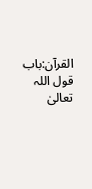القرآن:باب قول اللہ تعالیٰ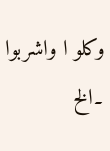وکلو ا واشربوا ۔الخ